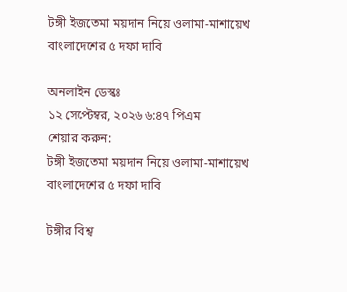টঙ্গী ইজতেমা ময়দান নিয়ে ওলামা-মাশায়েখ বাংলাদেশের ৫ দফা দাবি

অনলাইন ডেস্কঃ
১২ সেপ্টেম্বর, ২০২৬ ৬:৪৭ পিএম
শেয়ার করুন:
টঙ্গী ইজতেমা ময়দান নিয়ে ওলামা-মাশায়েখ বাংলাদেশের ৫ দফা দাবি

টঙ্গীর বিশ্ব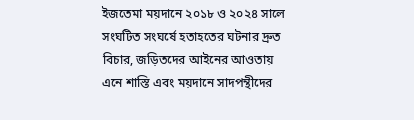ইজতেমা ময়দানে ২০১৮ ও ২০২৪ সালে সংঘটিত সংঘর্ষে হতাহতের ঘটনার দ্রুত বিচার, জড়িতদের আইনের আওতায় এনে শাস্তি এবং ময়দানে সাদপন্থীদের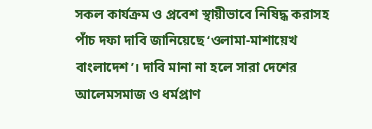সকল কার্যক্রম ও প্রবেশ স্থায়ীভাবে নিষিদ্ধ করাসহ পাঁচ দফা দাবি জানিয়েছে ‘ওলামা-মাশায়েখ বাংলাদেশ’। দাবি মানা না হলে সারা দেশের আলেমসমাজ ও ধর্মপ্রাণ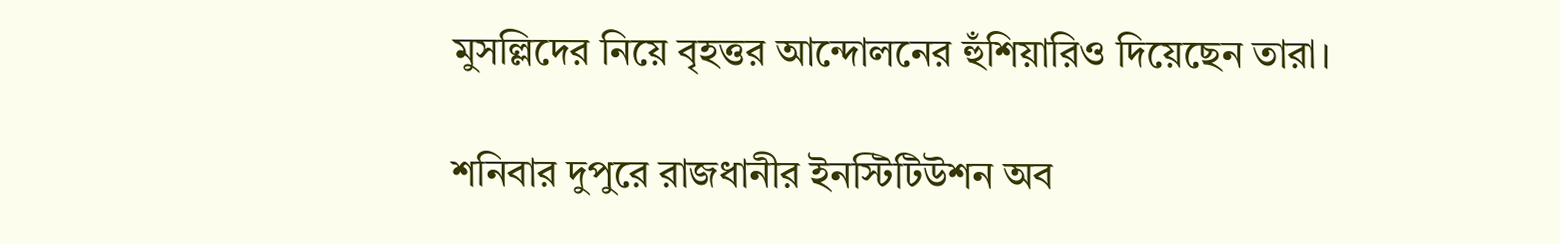মুসল্লিদের নিয়ে বৃহত্তর আন্দোলনের হুঁশিয়ারিও দিয়েছেন তারা।

শনিবার দুপুরে রাজধানীর ইনস্টিটিউশন অব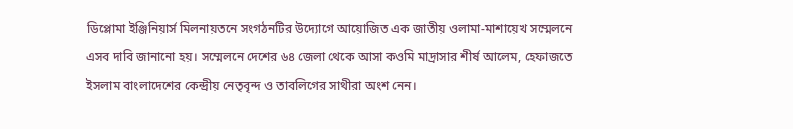ডিপ্লোমা ইঞ্জিনিয়ার্স মিলনায়তনে সংগঠনটির উদ্যোগে আয়োজিত এক জাতীয় ওলামা-মাশায়েখ সম্মেলনে এসব দাবি জানানো হয়। সম্মেলনে দেশের ৬৪ জেলা থেকে আসা কওমি মাদ্রাসার শীর্ষ আলেম, হেফাজতে ইসলাম বাংলাদেশের কেন্দ্রীয় নেতৃবৃন্দ ও তাবলিগের সাথীরা অংশ নেন।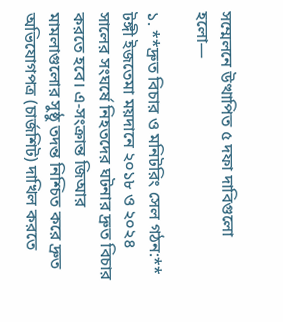সম্মেলনে উত্থাপিত ৫ দফা দাবিগুলো হলো—

১. **দ্রুত বিচার ও মনিটরিং সেল গঠন:** টঙ্গী ইজতেমা ময়দানে ২০১৮ ও ২০২৪ সালের সংঘর্ষে নিহতদের ঘটনার দ্রুত বিচার করতে হবে। এ-সংক্রান্ত জিআর মামলাগুলোর সুষ্ঠু তদন্ত নিশ্চিত করে দ্রুত অভিযোগপত্র (চার্জশিট) দাখিল করতে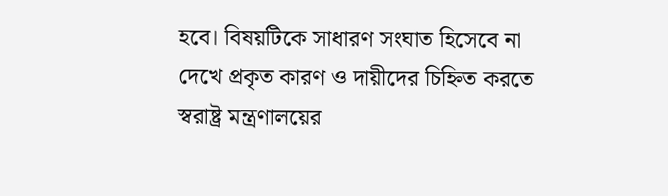হবে। বিষয়টিকে সাধারণ সংঘাত হিসেবে না দেখে প্রকৃত কারণ ও দায়ীদের চিহ্নিত করতে স্বরাষ্ট্র মন্ত্রণালয়ের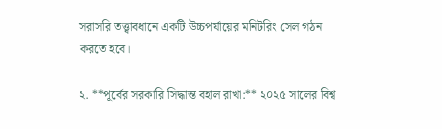সরাসরি তত্ত্বাবধানে একটি উচ্চপর্যায়ের মনিটরিং সেল গঠন করতে হবে।

২. **পূর্বের সরকারি সিদ্ধান্ত বহাল রাখা:** ২০২৫ সালের বিশ্ব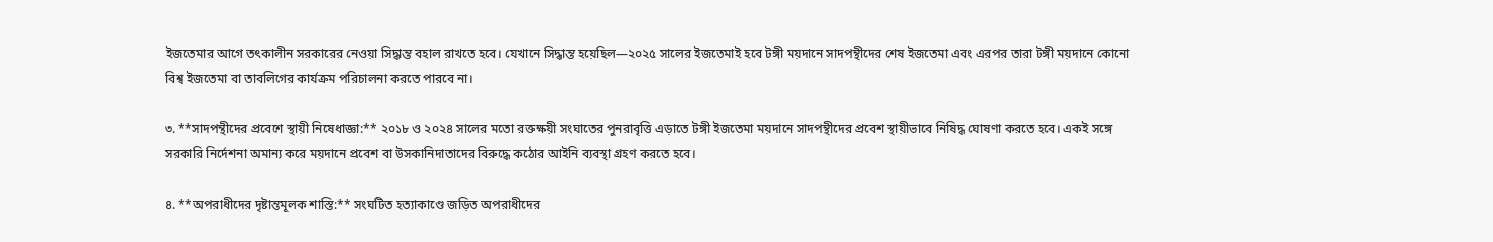ইজতেমার আগে তৎকালীন সরকারের নেওয়া সিদ্ধান্ত বহাল রাখতে হবে। যেখানে সিদ্ধান্ত হয়েছিল—২০২৫ সালের ইজতেমাই হবে টঙ্গী ময়দানে সাদপন্থীদের শেষ ইজতেমা এবং এরপর তারা টঙ্গী ময়দানে কোনো বিশ্ব ইজতেমা বা তাবলিগের কার্যক্রম পরিচালনা করতে পারবে না।

৩. **সাদপন্থীদের প্রবেশে স্থায়ী নিষেধাজ্ঞা:** ২০১৮ ও ২০২৪ সালের মতো রক্তক্ষয়ী সংঘাতের পুনরাবৃত্তি এড়াতে টঙ্গী ইজতেমা ময়দানে সাদপন্থীদের প্রবেশ স্থায়ীভাবে নিষিদ্ধ ঘোষণা করতে হবে। একই সঙ্গে সরকারি নির্দেশনা অমান্য করে ময়দানে প্রবেশ বা উসকানিদাতাদের বিরুদ্ধে কঠোর আইনি ব্যবস্থা গ্রহণ করতে হবে।

৪. **অপরাধীদের দৃষ্টান্তমূলক শাস্তি:** সংঘটিত হত্যাকাণ্ডে জড়িত অপরাধীদের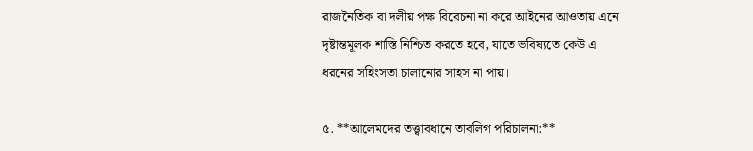রাজনৈতিক বা দলীয় পক্ষ বিবেচনা না করে আইনের আওতায় এনে দৃষ্টান্তমূলক শাস্তি নিশ্চিত করতে হবে, যাতে ভবিষ্যতে কেউ এ ধরনের সহিংসতা চালানোর সাহস না পায়।

৫. **আলেমদের তত্ত্বাবধানে তাবলিগ পরিচালনা:**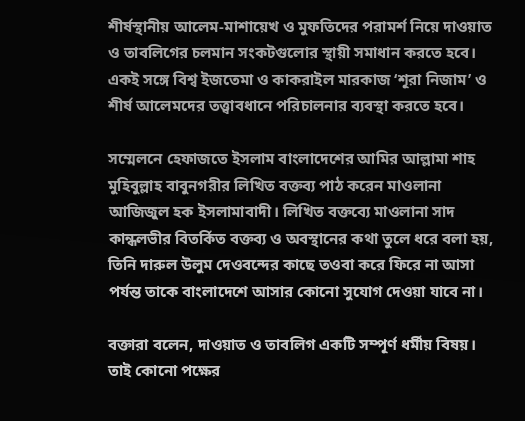শীর্ষস্থানীয় আলেম-মাশায়েখ ও মুফতিদের পরামর্শ নিয়ে দাওয়াত ও তাবলিগের চলমান সংকটগুলোর স্থায়ী সমাধান করতে হবে। একই সঙ্গে বিশ্ব ইজতেমা ও কাকরাইল মারকাজ ‘শূরা নিজাম’ ও শীর্ষ আলেমদের তত্ত্বাবধানে পরিচালনার ব্যবস্থা করতে হবে।

সম্মেলনে হেফাজতে ইসলাম বাংলাদেশের আমির আল্লামা শাহ মুহিবুল্লাহ বাবুনগরীর লিখিত বক্তব্য পাঠ করেন মাওলানা আজিজুল হক ইসলামাবাদী। লিখিত বক্তব্যে মাওলানা সাদ কান্ধলভীর বিতর্কিত বক্তব্য ও অবস্থানের কথা তুলে ধরে বলা হয়, তিনি দারুল উলুম দেওবন্দের কাছে তওবা করে ফিরে না আসা পর্যন্ত তাকে বাংলাদেশে আসার কোনো সুযোগ দেওয়া যাবে না।

বক্তারা বলেন, দাওয়াত ও তাবলিগ একটি সম্পূর্ণ ধর্মীয় বিষয়। তাই কোনো পক্ষের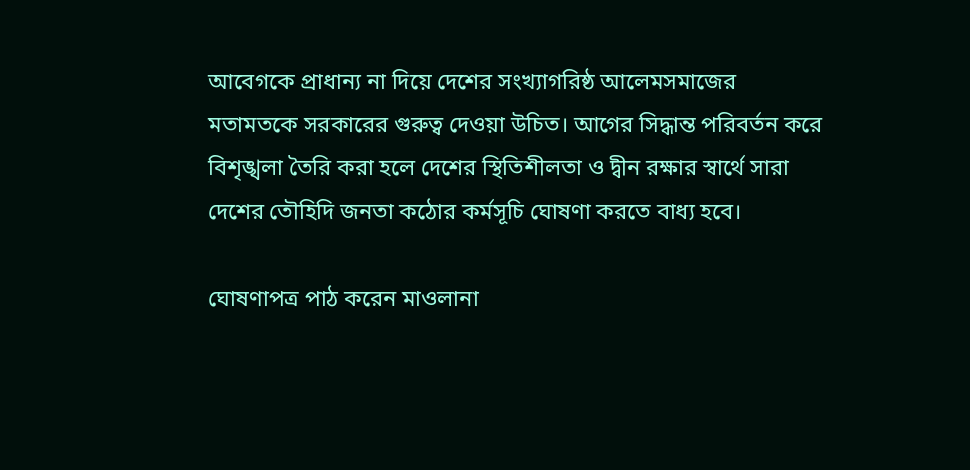আবেগকে প্রাধান্য না দিয়ে দেশের সংখ্যাগরিষ্ঠ আলেমসমাজের মতামতকে সরকারের গুরুত্ব দেওয়া উচিত। আগের সিদ্ধান্ত পরিবর্তন করে বিশৃঙ্খলা তৈরি করা হলে দেশের স্থিতিশীলতা ও দ্বীন রক্ষার স্বার্থে সারা দেশের তৌহিদি জনতা কঠোর কর্মসূচি ঘোষণা করতে বাধ্য হবে।

ঘোষণাপত্র পাঠ করেন মাওলানা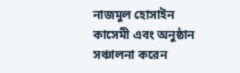নাজমুল হোসাইন কাসেমী এবং অনুষ্ঠান সঞ্চালনা করেন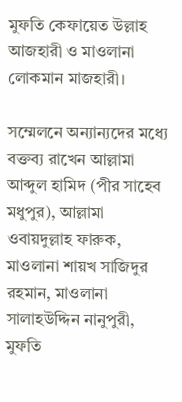মুফতি কেফায়েত উল্লাহ আজহারী ও মাওলানা লোকমান মাজহারী।

সম্মেলনে অন্যান্যদের মধ্যে বক্তব্য রাখেন আল্লামা আব্দুল হামিদ (পীর সাহেব মধুপুর), আল্লামা ওবায়দুল্লাহ ফারুক, মাওলানা শায়খ সাজিদুর রহমান, মাওলানা সালাহউদ্দিন নানুপুরী, মুফতি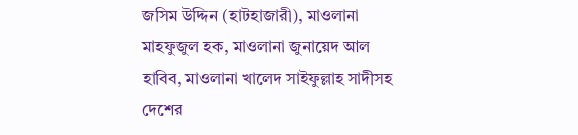জসিম উদ্দিন (হাটহাজারী), মাওলানা মাহফুজুল হক, মাওলানা জুনায়েদ আল হাবিব, মাওলানা খালেদ সাইফুল্লাহ সাদীসহ দেশের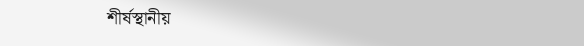শীর্ষস্থানীয়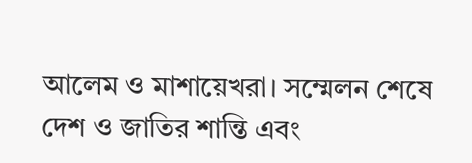আলেম ও মাশায়েখরা। সম্মেলন শেষে দেশ ও জাতির শান্তি এবং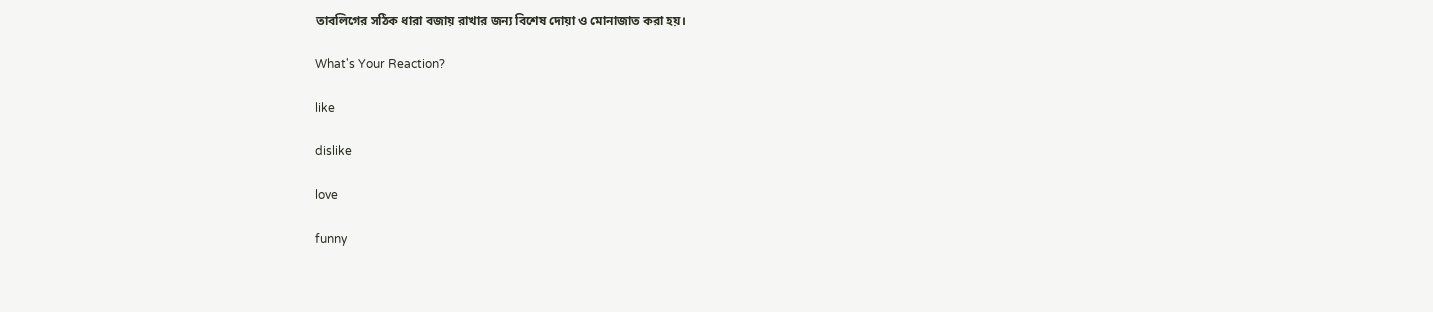তাবলিগের সঠিক ধারা বজায় রাখার জন্য বিশেষ দোয়া ও মোনাজাত করা হয়।

What's Your Reaction?

like

dislike

love

funny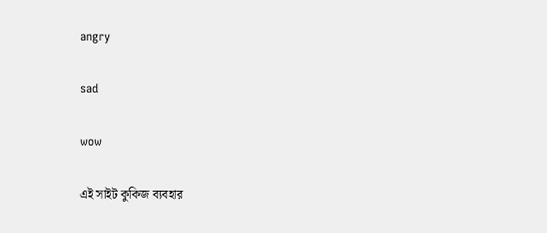angry

sad

wow

এই সাইট কুকিজ ব্যবহার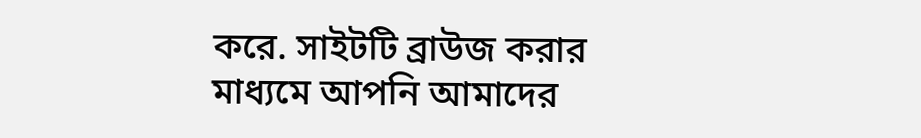করে. সাইটটি ব্রাউজ করার মাধ্যমে আপনি আমাদের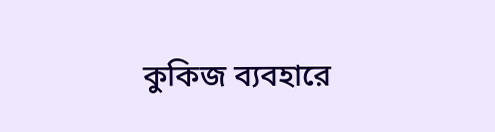কুকিজ ব্যবহারে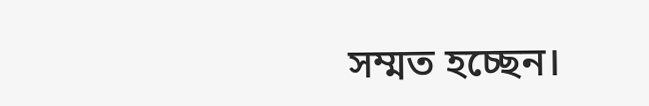সম্মত হচ্ছেন।